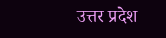उत्तर प्रदेश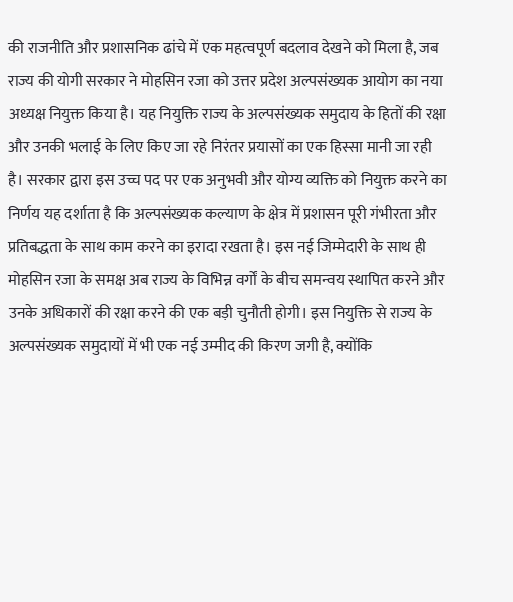की राजनीति और प्रशासनिक ढांचे में एक महत्वपूर्ण बदलाव देखने को मिला है, जब राज्य की योगी सरकार ने मोहसिन रजा को उत्तर प्रदेश अल्पसंख्यक आयोग का नया अध्यक्ष नियुक्त किया है। यह नियुक्ति राज्य के अल्पसंख्यक समुदाय के हितों की रक्षा और उनकी भलाई के लिए किए जा रहे निरंतर प्रयासों का एक हिस्सा मानी जा रही है। सरकार द्वारा इस उच्च पद पर एक अनुभवी और योग्य व्यक्ति को नियुक्त करने का निर्णय यह दर्शाता है कि अल्पसंख्यक कल्याण के क्षेत्र में प्रशासन पूरी गंभीरता और प्रतिबद्धता के साथ काम करने का इरादा रखता है। इस नई जिम्मेदारी के साथ ही मोहसिन रजा के समक्ष अब राज्य के विभिन्न वर्गों के बीच समन्वय स्थापित करने और उनके अधिकारों की रक्षा करने की एक बड़ी चुनौती होगी। इस नियुक्ति से राज्य के अल्पसंख्यक समुदायों में भी एक नई उम्मीद की किरण जगी है, क्योंकि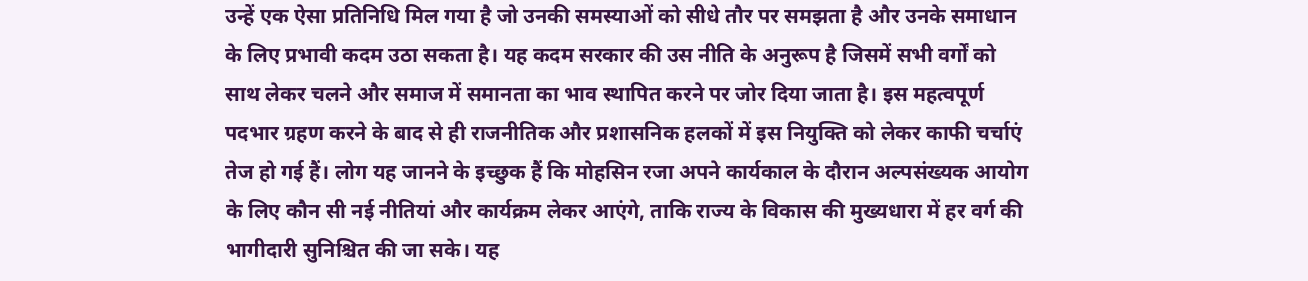उन्हें एक ऐसा प्रतिनिधि मिल गया है जो उनकी समस्याओं को सीधे तौर पर समझता है और उनके समाधान के लिए प्रभावी कदम उठा सकता है। यह कदम सरकार की उस नीति के अनुरूप है जिसमें सभी वर्गों को साथ लेकर चलने और समाज में समानता का भाव स्थापित करने पर जोर दिया जाता है। इस महत्वपूर्ण पदभार ग्रहण करने के बाद से ही राजनीतिक और प्रशासनिक हलकों में इस नियुक्ति को लेकर काफी चर्चाएं तेज हो गई हैं। लोग यह जानने के इच्छुक हैं कि मोहसिन रजा अपने कार्यकाल के दौरान अल्पसंख्यक आयोग के लिए कौन सी नई नीतियां और कार्यक्रम लेकर आएंगे, ताकि राज्य के विकास की मुख्यधारा में हर वर्ग की भागीदारी सुनिश्चित की जा सके। यह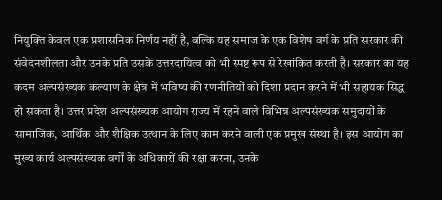नियुक्ति केवल एक प्रशासनिक निर्णय नहीं है, बल्कि यह समाज के एक विशेष वर्ग के प्रति सरकार की संवेदनशीलता और उनके प्रति उसके उत्तरदायित्व को भी स्पष्ट रूप से रेखांकित करती है। सरकार का यह कदम अल्पसंख्यक कल्याण के क्षेत्र में भविष्य की रणनीतियों को दिशा प्रदान करने में भी सहायक सिद्ध हो सकता है। उत्तर प्रदेश अल्पसंख्यक आयोग राज्य में रहने वाले विभिन्न अल्पसंख्यक समुदायों के सामाजिक, आर्थिक और शैक्षिक उत्थान के लिए काम करने वाली एक प्रमुख संस्था है। इस आयोग का मुख्य कार्य अल्पसंख्यक वर्गों के अधिकारों की रक्षा करना, उनके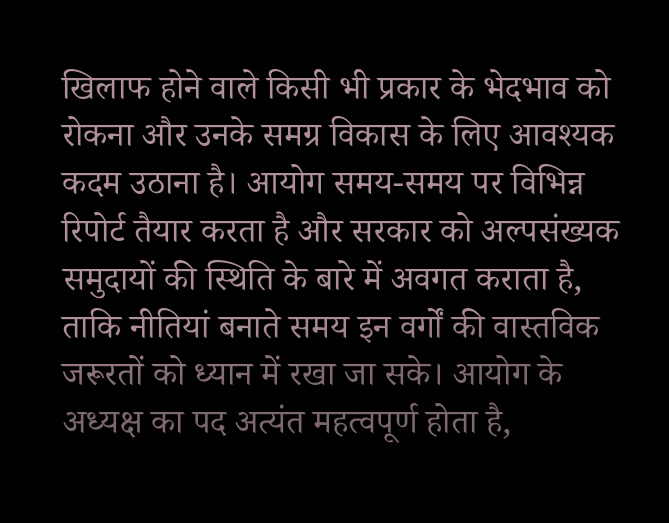खिलाफ होने वाले किसी भी प्रकार के भेदभाव को रोकना और उनके समग्र विकास के लिए आवश्यक कदम उठाना है। आयोग समय-समय पर विभिन्न रिपोर्ट तैयार करता है और सरकार को अल्पसंख्यक समुदायों की स्थिति के बारे में अवगत कराता है, ताकि नीतियां बनाते समय इन वर्गों की वास्तविक जरूरतों को ध्यान में रखा जा सके। आयोग के अध्यक्ष का पद अत्यंत महत्वपूर्ण होता है,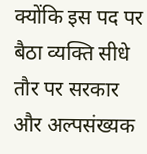क्योंकि इस पद पर बैठा व्यक्ति सीधे तौर पर सरकार और अल्पसंख्यक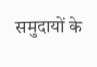समुदायों के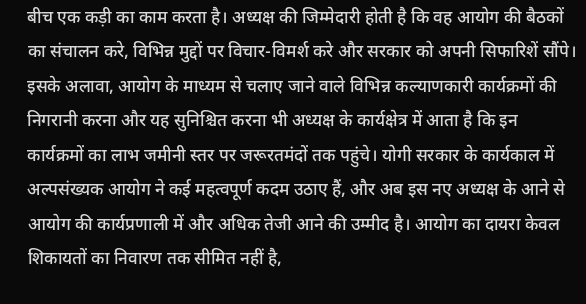बीच एक कड़ी का काम करता है। अध्यक्ष की जिम्मेदारी होती है कि वह आयोग की बैठकों का संचालन करे, विभिन्न मुद्दों पर विचार-विमर्श करे और सरकार को अपनी सिफारिशें सौंपे। इसके अलावा, आयोग के माध्यम से चलाए जाने वाले विभिन्न कल्याणकारी कार्यक्रमों की निगरानी करना और यह सुनिश्चित करना भी अध्यक्ष के कार्यक्षेत्र में आता है कि इन कार्यक्रमों का लाभ जमीनी स्तर पर जरूरतमंदों तक पहुंचे। योगी सरकार के कार्यकाल में अल्पसंख्यक आयोग ने कई महत्वपूर्ण कदम उठाए हैं, और अब इस नए अध्यक्ष के आने से आयोग की कार्यप्रणाली में और अधिक तेजी आने की उम्मीद है। आयोग का दायरा केवल शिकायतों का निवारण तक सीमित नहीं है,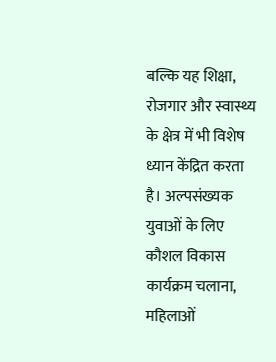बल्कि यह शिक्षा, रोजगार और स्वास्थ्य के क्षेत्र में भी विशेष ध्यान केंद्रित करता है। अल्पसंख्यक युवाओं के लिए कौशल विकास कार्यक्रम चलाना, महिलाओं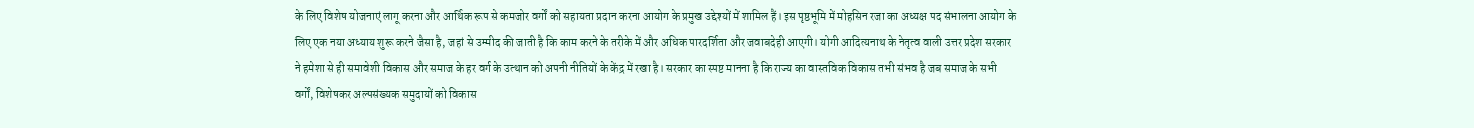के लिए विशेष योजनाएं लागू करना और आर्थिक रूप से कमजोर वर्गों को सहायता प्रदान करना आयोग के प्रमुख उद्देश्यों में शामिल हैं। इस पृष्ठभूमि में मोहसिन रजा का अध्यक्ष पद संभालना आयोग के लिए एक नया अध्याय शुरू करने जैसा है, जहां से उम्मीद की जाती है कि काम करने के तरीके में और अधिक पारदर्शिता और जवाबदेही आएगी। योगी आदित्यनाथ के नेतृत्व वाली उत्तर प्रदेश सरकार ने हमेशा से ही समावेशी विकास और समाज के हर वर्ग के उत्थान को अपनी नीतियों के केंद्र में रखा है। सरकार का स्पष्ट मानना है कि राज्य का वास्तविक विकास तभी संभव है जब समाज के सभी वर्गों, विशेषकर अल्पसंख्यक समुदायों को विकास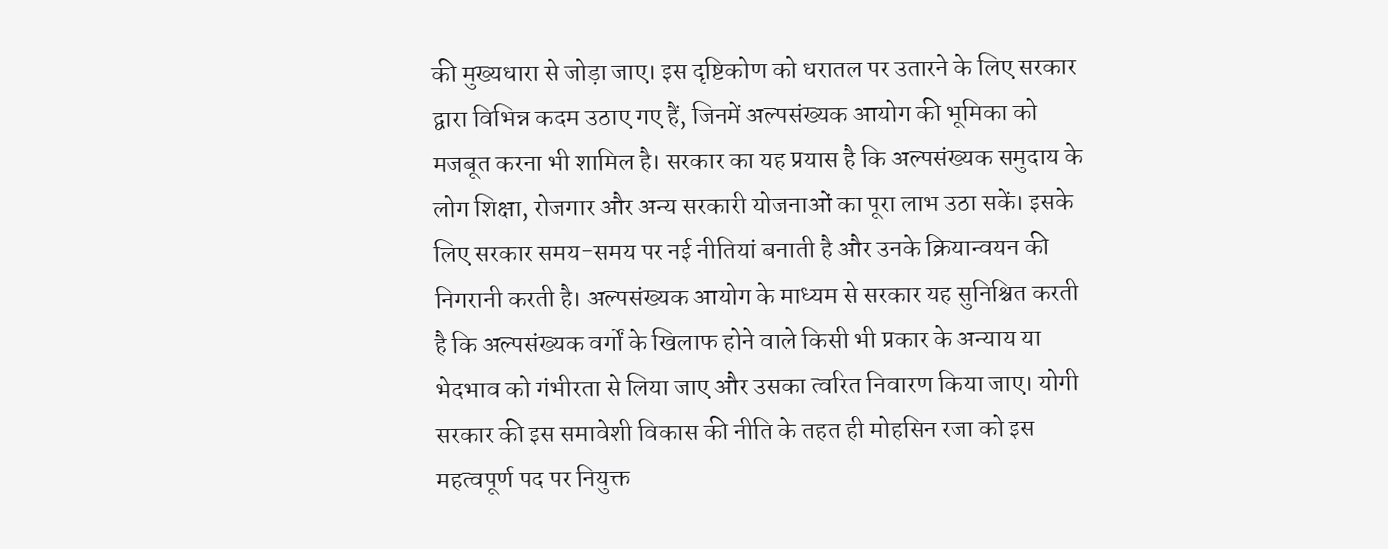की मुख्यधारा से जोड़ा जाए। इस दृष्टिकोण को धरातल पर उतारने के लिए सरकार द्वारा विभिन्न कदम उठाए गए हैं, जिनमें अल्पसंख्यक आयोग की भूमिका को मजबूत करना भी शामिल है। सरकार का यह प्रयास है कि अल्पसंख्यक समुदाय के लोग शिक्षा, रोजगार और अन्य सरकारी योजनाओं का पूरा लाभ उठा सकें। इसके लिए सरकार समय-समय पर नई नीतियां बनाती है और उनके क्रियान्वयन की निगरानी करती है। अल्पसंख्यक आयोग के माध्यम से सरकार यह सुनिश्चित करती है कि अल्पसंख्यक वर्गों के खिलाफ होने वाले किसी भी प्रकार के अन्याय या भेदभाव को गंभीरता से लिया जाए और उसका त्वरित निवारण किया जाए। योगी सरकार की इस समावेशी विकास की नीति के तहत ही मोहसिन रजा को इस महत्वपूर्ण पद पर नियुक्त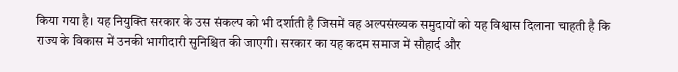किया गया है। यह नियुक्ति सरकार के उस संकल्प को भी दर्शाती है जिसमें वह अल्पसंख्यक समुदायों को यह विश्वास दिलाना चाहती है कि राज्य के विकास में उनकी भागीदारी सुनिश्चित की जाएगी। सरकार का यह कदम समाज में सौहार्द और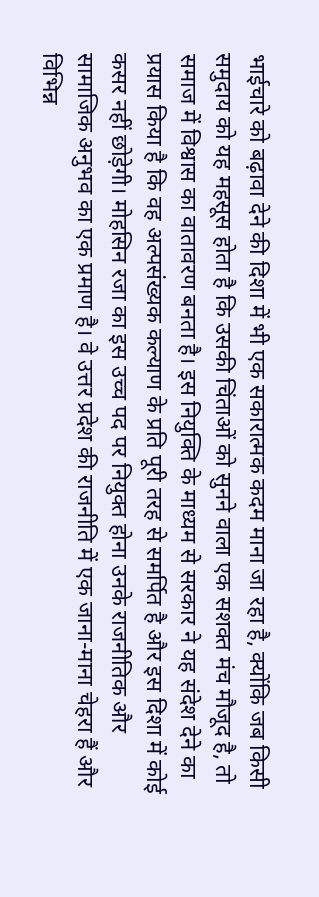भाईचारे को बढ़ावा देने की दिशा में भी एक सकारात्मक कदम माना जा रहा है, क्योंकि जब किसी समुदाय को यह महसूस होता है कि उसकी चिंताओं को सुनने वाला एक सशक्त मंच मौजूद है, तो समाज में विश्वास का वातावरण बनता है। इस नियुक्ति के माध्यम से सरकार ने यह संदेश देने का प्रयास किया है कि वह अल्पसंख्यक कल्याण के प्रति पूरी तरह से समर्पित है और इस दिशा में कोई कसर नहीं छोड़ेगी। मोहसिन रजा का इस उच्च पद पर नियुक्त होना उनके राजनीतिक और सामाजिक अनुभव का एक प्रमाण है। वे उत्तर प्रदेश की राजनीति में एक जाना-माना चेहरा हैं और विभिन्न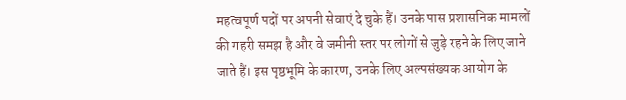महत्वपूर्ण पदों पर अपनी सेवाएं दे चुके हैं। उनके पास प्रशासनिक मामलों की गहरी समझ है और वे जमीनी स्तर पर लोगों से जुड़े रहने के लिए जाने जाते हैं। इस पृष्ठभूमि के कारण, उनके लिए अल्पसंख्यक आयोग के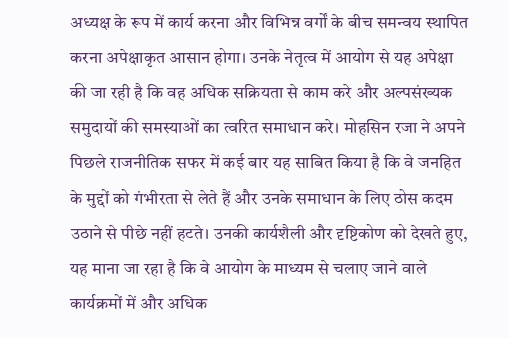अध्यक्ष के रूप में कार्य करना और विभिन्न वर्गों के बीच समन्वय स्थापित करना अपेक्षाकृत आसान होगा। उनके नेतृत्व में आयोग से यह अपेक्षा की जा रही है कि वह अधिक सक्रियता से काम करे और अल्पसंख्यक समुदायों की समस्याओं का त्वरित समाधान करे। मोहसिन रजा ने अपने पिछले राजनीतिक सफर में कई बार यह साबित किया है कि वे जनहित के मुद्दों को गंभीरता से लेते हैं और उनके समाधान के लिए ठोस कदम उठाने से पीछे नहीं हटते। उनकी कार्यशैली और दृष्टिकोण को देखते हुए, यह माना जा रहा है कि वे आयोग के माध्यम से चलाए जाने वाले कार्यक्रमों में और अधिक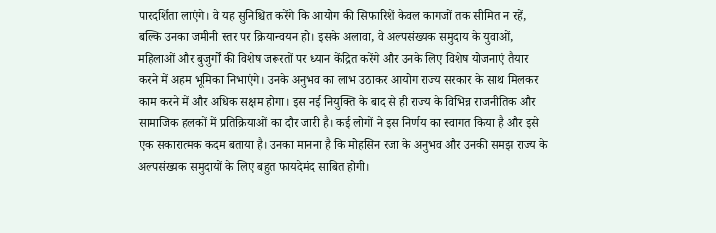पारदर्शिता लाएंगे। वे यह सुनिश्चित करेंगे कि आयोग की सिफारिशें केवल कागजों तक सीमित न रहें, बल्कि उनका जमीनी स्तर पर क्रियान्वयन हो। इसके अलावा, वे अल्पसंख्यक समुदाय के युवाओं, महिलाओं और बुजुर्गों की विशेष जरूरतों पर ध्यान केंद्रित करेंगे और उनके लिए विशेष योजनाएं तैयार करने में अहम भूमिका निभाएंगे। उनके अनुभव का लाभ उठाकर आयोग राज्य सरकार के साथ मिलकर काम करने में और अधिक सक्षम होगा। इस नई नियुक्ति के बाद से ही राज्य के विभिन्न राजनीतिक और सामाजिक हलकों में प्रतिक्रियाओं का दौर जारी है। कई लोगों ने इस निर्णय का स्वागत किया है और इसे एक सकारात्मक कदम बताया है। उनका मानना है कि मोहसिन रजा के अनुभव और उनकी समझ राज्य के अल्पसंख्यक समुदायों के लिए बहुत फायदेमंद साबित होगी।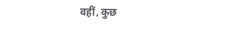वहीं, कुछ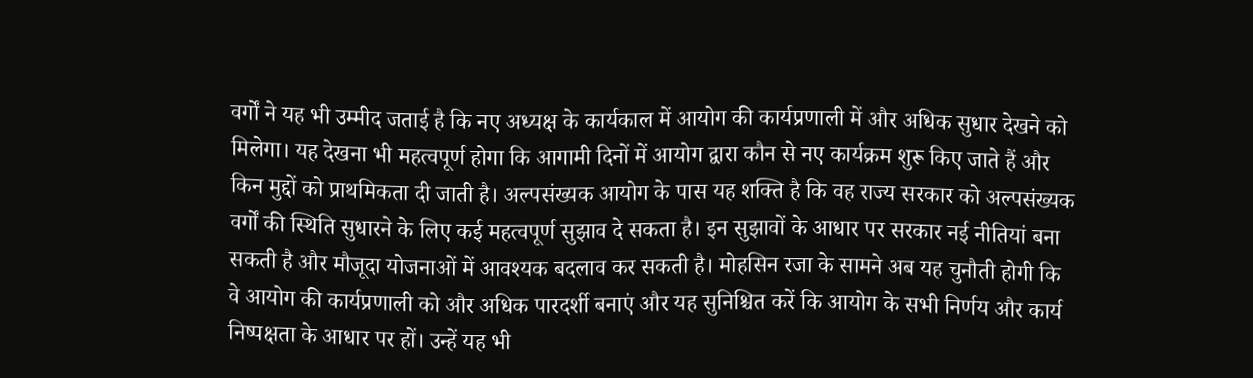वर्गों ने यह भी उम्मीद जताई है कि नए अध्यक्ष के कार्यकाल में आयोग की कार्यप्रणाली में और अधिक सुधार देखने को मिलेगा। यह देखना भी महत्वपूर्ण होगा कि आगामी दिनों में आयोग द्वारा कौन से नए कार्यक्रम शुरू किए जाते हैं और किन मुद्दों को प्राथमिकता दी जाती है। अल्पसंख्यक आयोग के पास यह शक्ति है कि वह राज्य सरकार को अल्पसंख्यक वर्गों की स्थिति सुधारने के लिए कई महत्वपूर्ण सुझाव दे सकता है। इन सुझावों के आधार पर सरकार नई नीतियां बना सकती है और मौजूदा योजनाओं में आवश्यक बदलाव कर सकती है। मोहसिन रजा के सामने अब यह चुनौती होगी कि वे आयोग की कार्यप्रणाली को और अधिक पारदर्शी बनाएं और यह सुनिश्चित करें कि आयोग के सभी निर्णय और कार्य निष्पक्षता के आधार पर हों। उन्हें यह भी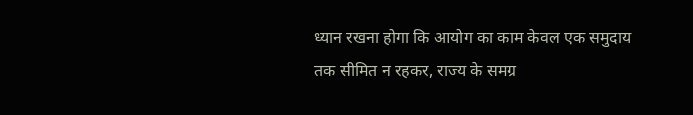ध्यान रखना होगा कि आयोग का काम केवल एक समुदाय तक सीमित न रहकर, राज्य के समग्र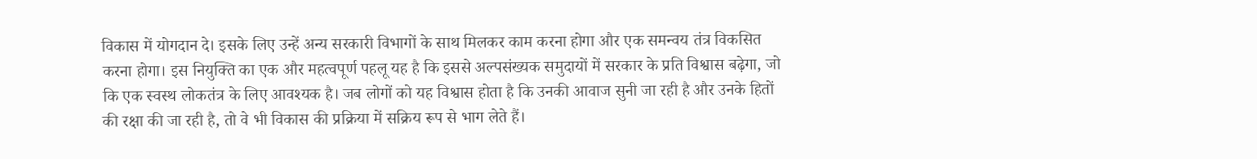विकास में योगदान दे। इसके लिए उन्हें अन्य सरकारी विभागों के साथ मिलकर काम करना होगा और एक समन्वय तंत्र विकसित करना होगा। इस नियुक्ति का एक और महत्वपूर्ण पहलू यह है कि इससे अल्पसंख्यक समुदायों में सरकार के प्रति विश्वास बढ़ेगा, जो कि एक स्वस्थ लोकतंत्र के लिए आवश्यक है। जब लोगों को यह विश्वास होता है कि उनकी आवाज सुनी जा रही है और उनके हितों की रक्षा की जा रही है, तो वे भी विकास की प्रक्रिया में सक्रिय रूप से भाग लेते हैं।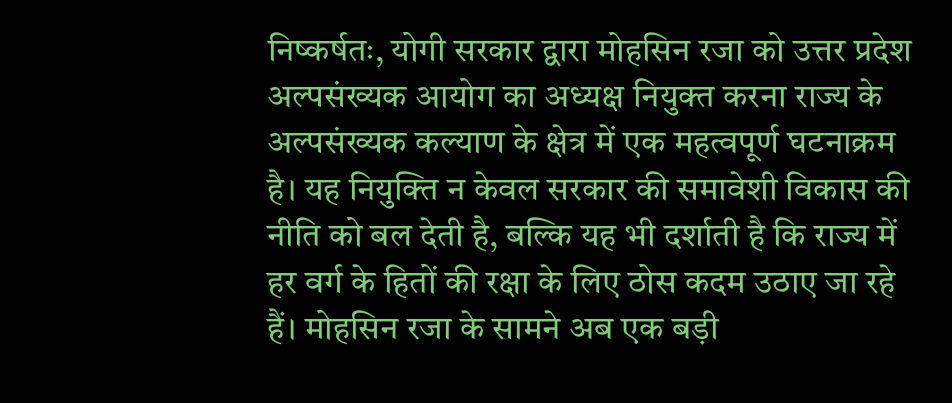निष्कर्षतः, योगी सरकार द्वारा मोहसिन रजा को उत्तर प्रदेश अल्पसंख्यक आयोग का अध्यक्ष नियुक्त करना राज्य के अल्पसंख्यक कल्याण के क्षेत्र में एक महत्वपूर्ण घटनाक्रम है। यह नियुक्ति न केवल सरकार की समावेशी विकास की नीति को बल देती है, बल्कि यह भी दर्शाती है कि राज्य में हर वर्ग के हितों की रक्षा के लिए ठोस कदम उठाए जा रहे हैं। मोहसिन रजा के सामने अब एक बड़ी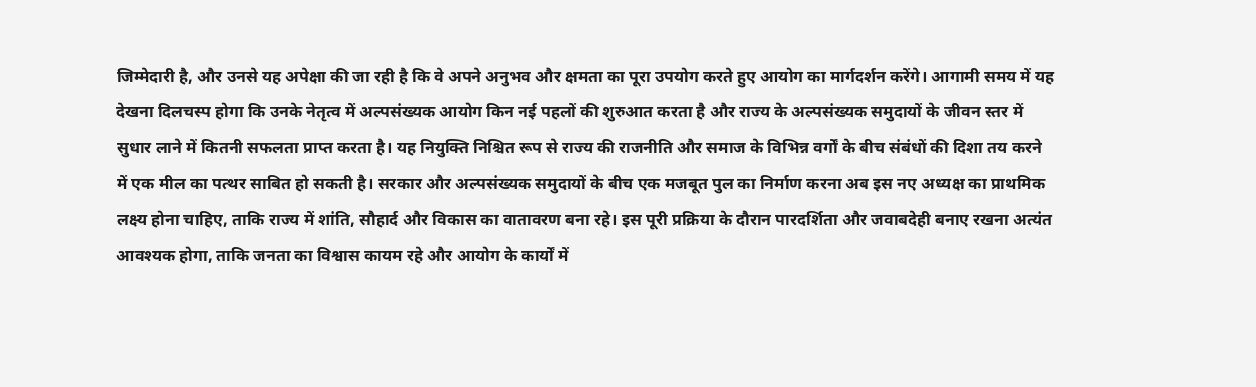जिम्मेदारी है, और उनसे यह अपेक्षा की जा रही है कि वे अपने अनुभव और क्षमता का पूरा उपयोग करते हुए आयोग का मार्गदर्शन करेंगे। आगामी समय में यह देखना दिलचस्प होगा कि उनके नेतृत्व में अल्पसंख्यक आयोग किन नई पहलों की शुरुआत करता है और राज्य के अल्पसंख्यक समुदायों के जीवन स्तर में सुधार लाने में कितनी सफलता प्राप्त करता है। यह नियुक्ति निश्चित रूप से राज्य की राजनीति और समाज के विभिन्न वर्गों के बीच संबंधों की दिशा तय करने में एक मील का पत्थर साबित हो सकती है। सरकार और अल्पसंख्यक समुदायों के बीच एक मजबूत पुल का निर्माण करना अब इस नए अध्यक्ष का प्राथमिक लक्ष्य होना चाहिए, ताकि राज्य में शांति, सौहार्द और विकास का वातावरण बना रहे। इस पूरी प्रक्रिया के दौरान पारदर्शिता और जवाबदेही बनाए रखना अत्यंत आवश्यक होगा, ताकि जनता का विश्वास कायम रहे और आयोग के कार्यों में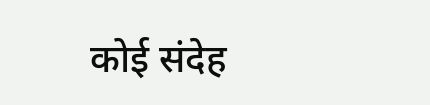कोई संदेह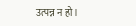उत्पन्न न हो।